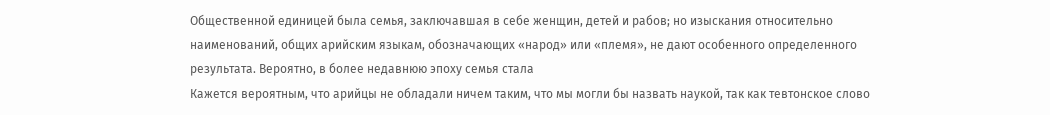Общественной единицей была семья, заключавшая в себе женщин, детей и рабов; но изыскания относительно наименований, общих арийским языкам, обозначающих «народ» или «племя», не дают особенного определенного результата. Вероятно, в более недавнюю эпоху семья стала
Кажется вероятным, что арийцы не обладали ничем таким, что мы могли бы назвать наукой, так как тевтонское слово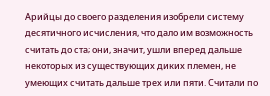Арийцы до своего разделения изобрели систему десятичного исчисления, что дало им возможность считать до ста; они, значит, ушли вперед дальше некоторых из существующих диких племен, не умеющих считать дальше трех или пяти. Считали по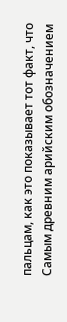пальцам, как это показывает тот факт, что
Самым древним арийским обозначением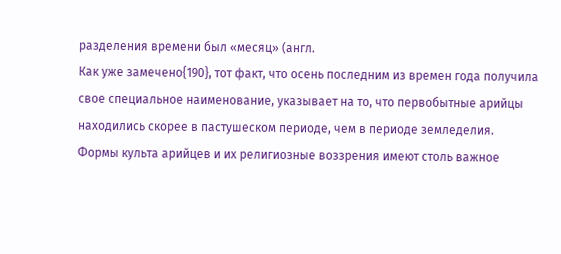разделения времени был «месяц» (англ.
Как уже замечено{190}, тот факт, что осень последним из времен года получила свое специальное наименование, указывает на то, что первобытные арийцы находились скорее в пастушеском периоде, чем в периоде земледелия.
Формы культа арийцев и их религиозные воззрения имеют столь важное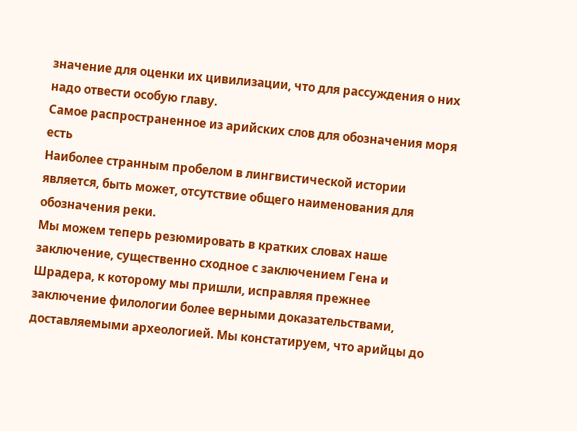значение для оценки их цивилизации, что для рассуждения о них надо отвести особую главу.
Самое распространенное из арийских слов для обозначения моря есть
Наиболее странным пробелом в лингвистической истории является, быть может, отсутствие общего наименования для обозначения реки.
Мы можем теперь резюмировать в кратких словах наше заключение, существенно сходное с заключением Гена и Шрадера, к которому мы пришли, исправляя прежнее заключение филологии более верными доказательствами, доставляемыми археологией. Мы констатируем, что арийцы до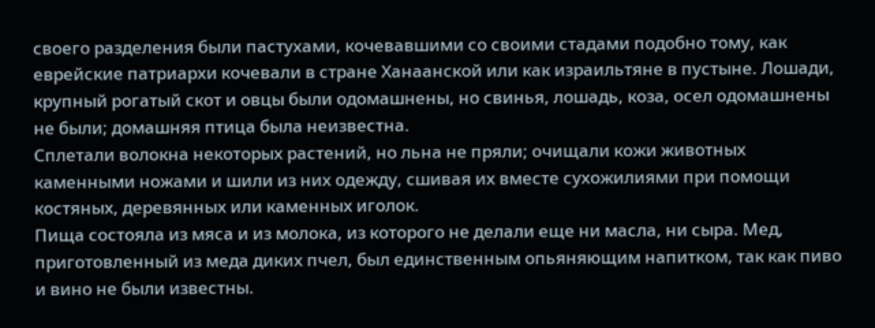своего разделения были пастухами, кочевавшими со своими стадами подобно тому, как еврейские патриархи кочевали в стране Ханаанской или как израильтяне в пустыне. Лошади, крупный рогатый скот и овцы были одомашнены, но свинья, лошадь, коза, осел одомашнены не были; домашняя птица была неизвестна.
Сплетали волокна некоторых растений, но льна не пряли; очищали кожи животных каменными ножами и шили из них одежду, сшивая их вместе сухожилиями при помощи костяных, деревянных или каменных иголок.
Пища состояла из мяса и из молока, из которого не делали еще ни масла, ни сыра. Мед, приготовленный из меда диких пчел, был единственным опьяняющим напитком, так как пиво и вино не были известны.